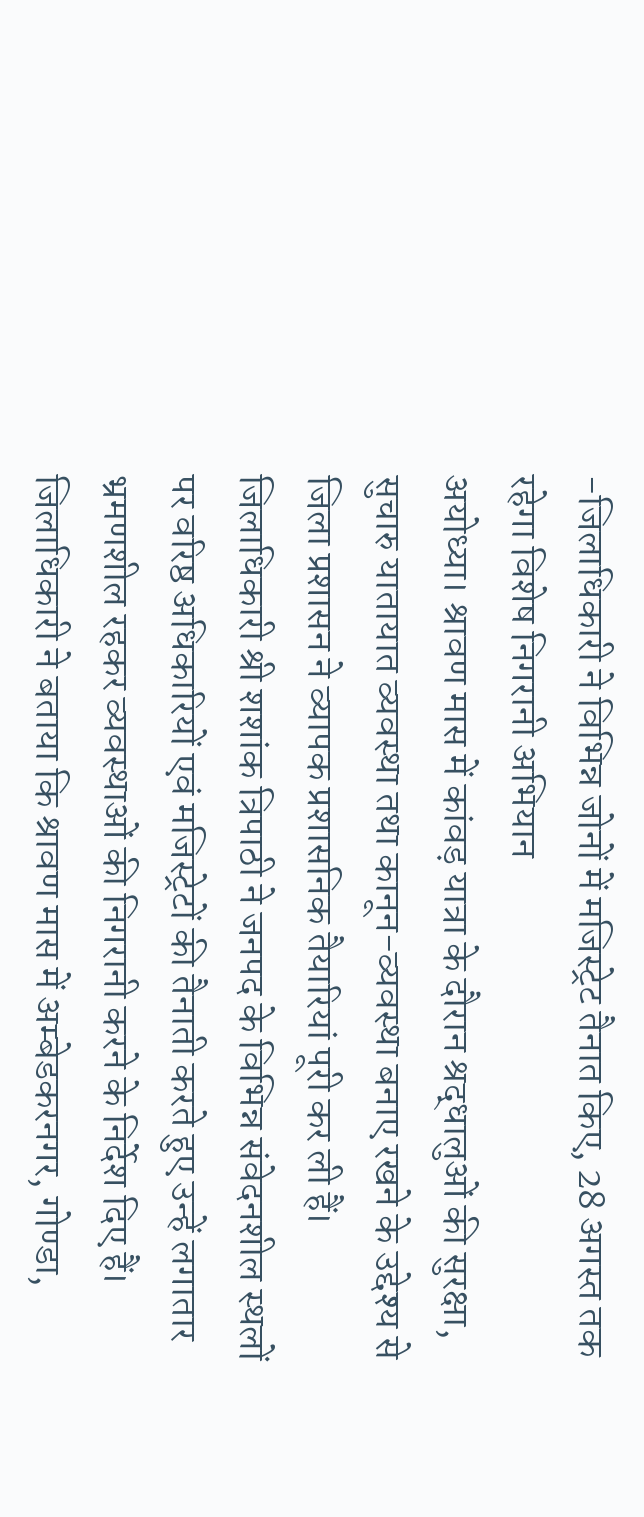-जिलाधिकारी ने विभिन्न जोनों में मजिस्ट्रेट तैनात किए, 28 अगस्त तक रहेगा विशेष निगरानी अभियान
अयोध्या। श्रावण मास में कांवड़ यात्रा के दौरान श्रद्धालुओं की सुरक्षा, सुचारु यातायात व्यवस्था तथा कानून-व्यवस्था बनाए रखने के उद्देश्य से जिला प्रशासन ने व्यापक प्रशासनिक तैयारियां पूरी कर ली हैं। जिलाधिकारी श्री शशांक त्रिपाठी ने जनपद के विभिन्न संवेदनशील स्थलों पर वरिष्ठ अधिकारियों एवं मजिस्ट्रेटों की तैनाती करते हुए उन्हें लगातार भ्रमणशील रहकर व्यवस्थाओं की निगरानी करने के निर्देश दिए हैं।
जिलाधिकारी ने बताया कि श्रावण मास में अम्बेडकरनगर, गोण्डा,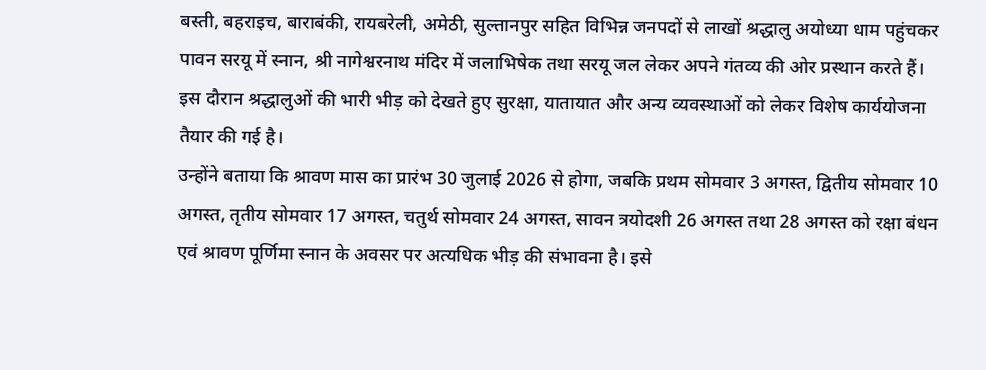बस्ती, बहराइच, बाराबंकी, रायबरेली, अमेठी, सुल्तानपुर सहित विभिन्न जनपदों से लाखों श्रद्धालु अयोध्या धाम पहुंचकर पावन सरयू में स्नान, श्री नागेश्वरनाथ मंदिर में जलाभिषेक तथा सरयू जल लेकर अपने गंतव्य की ओर प्रस्थान करते हैं। इस दौरान श्रद्धालुओं की भारी भीड़ को देखते हुए सुरक्षा, यातायात और अन्य व्यवस्थाओं को लेकर विशेष कार्ययोजना तैयार की गई है।
उन्होंने बताया कि श्रावण मास का प्रारंभ 30 जुलाई 2026 से होगा, जबकि प्रथम सोमवार 3 अगस्त, द्वितीय सोमवार 10 अगस्त, तृतीय सोमवार 17 अगस्त, चतुर्थ सोमवार 24 अगस्त, सावन त्रयोदशी 26 अगस्त तथा 28 अगस्त को रक्षा बंधन एवं श्रावण पूर्णिमा स्नान के अवसर पर अत्यधिक भीड़ की संभावना है। इसे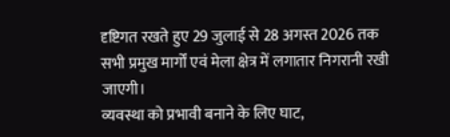दृष्टिगत रखते हुए 29 जुलाई से 28 अगस्त 2026 तक सभी प्रमुख मार्गों एवं मेला क्षेत्र में लगातार निगरानी रखी जाएगी।
व्यवस्था को प्रभावी बनाने के लिए घाट,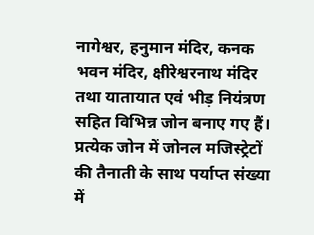नागेश्वर, हनुमान मंदिर, कनक भवन मंदिर, क्षीरेश्वरनाथ मंदिर तथा यातायात एवं भीड़ नियंत्रण सहित विभिन्न जोन बनाए गए हैं। प्रत्येक जोन में जोनल मजिस्ट्रेटों की तैनाती के साथ पर्याप्त संख्या में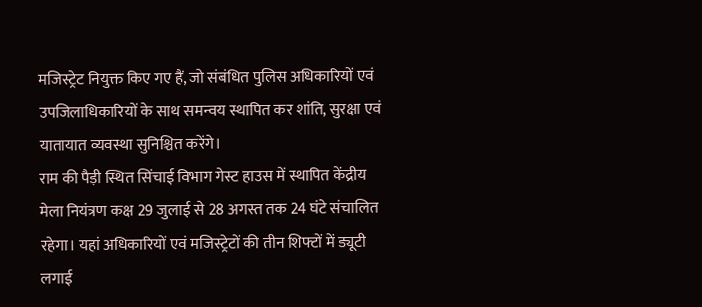मजिस्ट्रेट नियुक्त किए गए हैं, जो संबंधित पुलिस अधिकारियों एवं उपजिलाधिकारियों के साथ समन्वय स्थापित कर शांति, सुरक्षा एवं यातायात व्यवस्था सुनिश्चित करेंगे।
राम की पैड़ी स्थित सिंचाई विभाग गेस्ट हाउस में स्थापित केंद्रीय मेला नियंत्रण कक्ष 29 जुलाई से 28 अगस्त तक 24 घंटे संचालित रहेगा। यहां अधिकारियों एवं मजिस्ट्रेटों की तीन शिफ्टों में ड्यूटी लगाई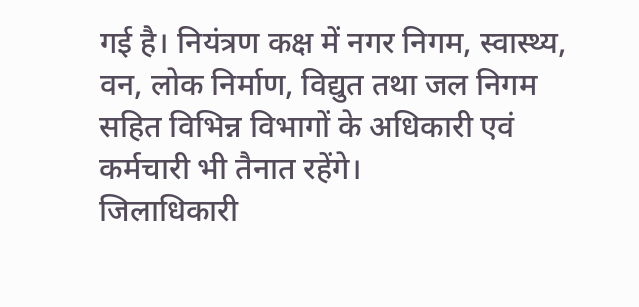गई है। नियंत्रण कक्ष में नगर निगम, स्वास्थ्य, वन, लोक निर्माण, विद्युत तथा जल निगम सहित विभिन्न विभागों के अधिकारी एवं कर्मचारी भी तैनात रहेंगे।
जिलाधिकारी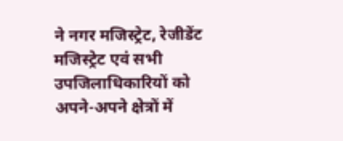ने नगर मजिस्ट्रेट, रेजीडेंट मजिस्ट्रेट एवं सभी उपजिलाधिकारियों को अपने-अपने क्षेत्रों में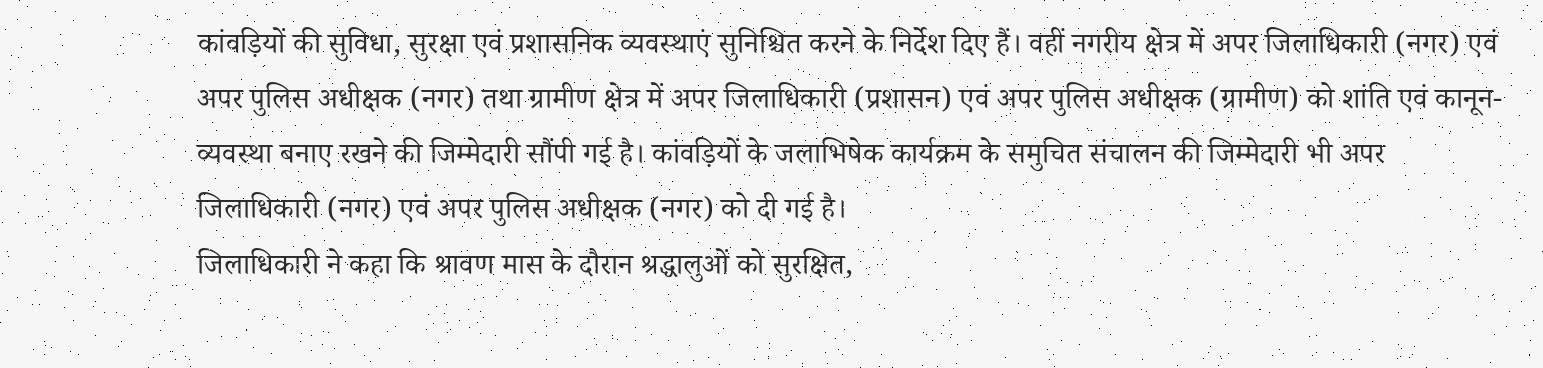कांवड़ियों की सुविधा, सुरक्षा एवं प्रशासनिक व्यवस्थाएं सुनिश्चित करने के निर्देश दिए हैं। वहीं नगरीय क्षेत्र में अपर जिलाधिकारी (नगर) एवं अपर पुलिस अधीक्षक (नगर) तथा ग्रामीण क्षेत्र में अपर जिलाधिकारी (प्रशासन) एवं अपर पुलिस अधीक्षक (ग्रामीण) को शांति एवं कानून-व्यवस्था बनाए रखने की जिम्मेदारी सौंपी गई है। कांवड़ियों के जलाभिषेक कार्यक्रम के समुचित संचालन की जिम्मेदारी भी अपर जिलाधिकारी (नगर) एवं अपर पुलिस अधीक्षक (नगर) को दी गई है।
जिलाधिकारी ने कहा कि श्रावण मास के दौरान श्रद्धालुओं को सुरक्षित,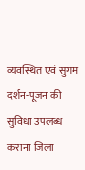व्यवस्थित एवं सुगम दर्शन-पूजन की सुविधा उपलब्ध कराना जिला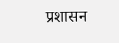प्रशासन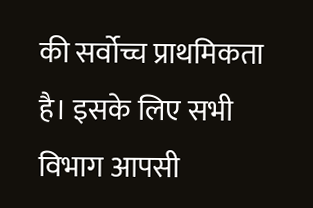की सर्वोच्च प्राथमिकता है। इसके लिए सभी विभाग आपसी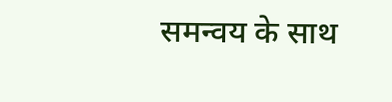समन्वय के साथ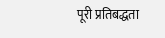पूरी प्रतिबद्धता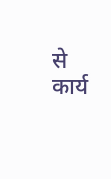से कार्य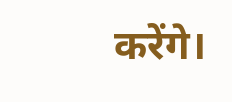करेंगे।